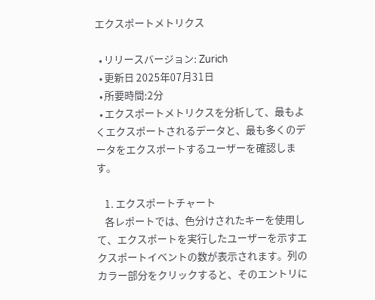エクスポートメトリクス

  • リリースバージョン: Zurich
  • 更新日 2025年07月31日
  • 所要時間:2分
  • エクスポートメトリクスを分析して、最もよくエクスポートされるデータと、最も多くのデータをエクスポートするユーザーを確認します。

    1. エクスポートチャート
    各レポートでは、色分けされたキーを使用して、エクスポートを実行したユーザーを示すエクスポートイベントの数が表示されます。列のカラー部分をクリックすると、そのエントリに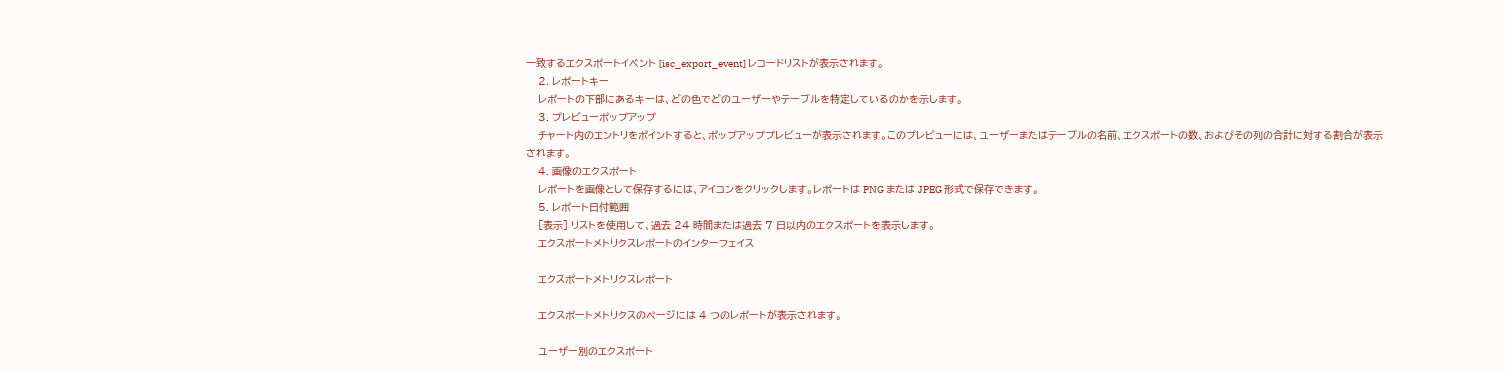一致するエクスポートイベント [isc_export_event] レコードリストが表示されます。
    2. レポートキー
    レポートの下部にあるキーは、どの色でどのユーザーやテーブルを特定しているのかを示します。
    3. プレビューポップアップ
    チャート内のエントリをポイントすると、ポップアッププレビューが表示されます。このプレビューには、ユーザーまたはテーブルの名前、エクスポートの数、およびその列の合計に対する割合が表示されます。
    4. 画像のエクスポート
    レポートを画像として保存するには、アイコンをクリックします。レポートは PNG または JPEG 形式で保存できます。
    5. レポート日付範囲
    [表示] リストを使用して、過去 24 時間または過去 7 日以内のエクスポートを表示します。
    エクスポートメトリクスレポートのインターフェイス

    エクスポートメトリクスレポート

    エクスポートメトリクスのページには 4 つのレポートが表示されます。

    ユーザー別のエクスポート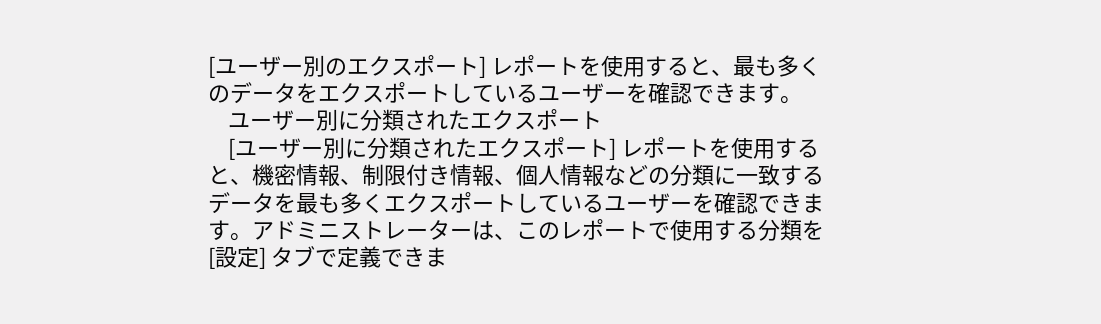[ユーザー別のエクスポート] レポートを使用すると、最も多くのデータをエクスポートしているユーザーを確認できます。
    ユーザー別に分類されたエクスポート
    [ユーザー別に分類されたエクスポート] レポートを使用すると、機密情報、制限付き情報、個人情報などの分類に一致するデータを最も多くエクスポートしているユーザーを確認できます。アドミニストレーターは、このレポートで使用する分類を [設定] タブで定義できま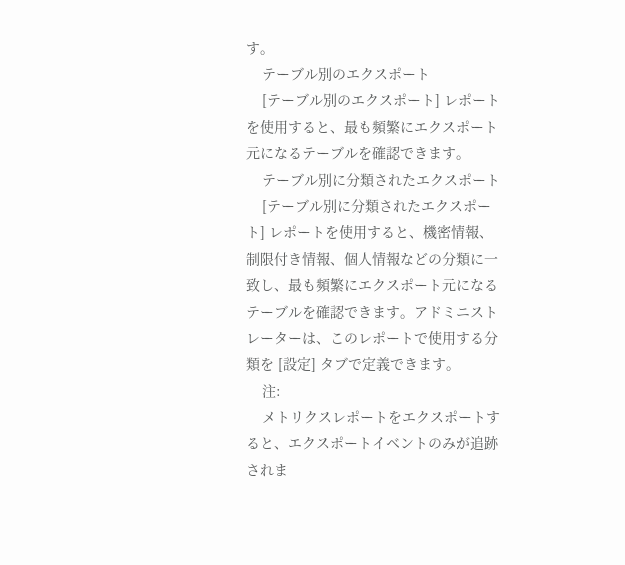す。
    テーブル別のエクスポート
    [テーブル別のエクスポート] レポートを使用すると、最も頻繁にエクスポート元になるテーブルを確認できます。
    テーブル別に分類されたエクスポート
    [テーブル別に分類されたエクスポート] レポートを使用すると、機密情報、制限付き情報、個人情報などの分類に一致し、最も頻繁にエクスポート元になるテーブルを確認できます。アドミニストレーターは、このレポートで使用する分類を [設定] タブで定義できます。
    注:
    メトリクスレポートをエクスポートすると、エクスポートイベントのみが追跡されま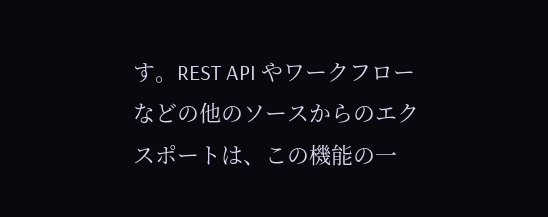す。REST API やワークフローなどの他のソースからのエクスポートは、この機能の一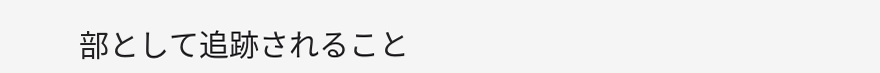部として追跡されること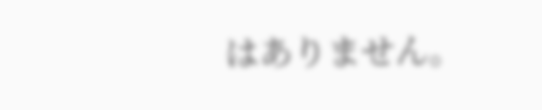はありません。